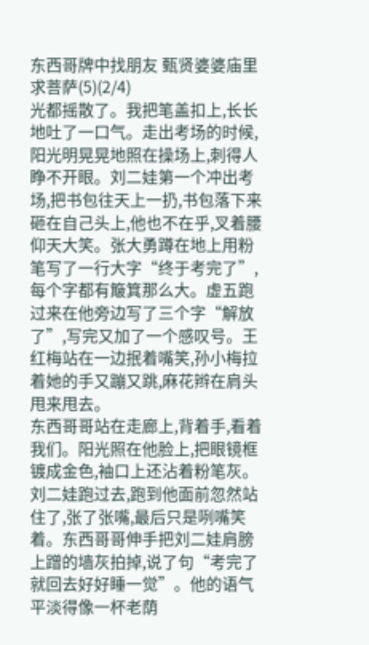东西哥牌中找朋友 甄贤婆婆庙里求菩萨(5)(2/4)
光都摇散了。我把笔盖扣上,长长地吐了一口气。走出考场的时候,阳光明晃晃地照在操场上,刺得人睁不开眼。刘二娃第一个冲出考场,把书包往天上一扔,书包落下来砸在自己头上,他也不在乎,叉着腰仰天大笑。张大勇蹲在地上用粉笔写了一行大字“终于考完了”,每个字都有簸箕那么大。虚五跑过来在他旁边写了三个字“解放了”,写完又加了一个感叹号。王红梅站在一边抿着嘴笑,孙小梅拉着她的手又蹦又跳,麻花辫在肩头甩来甩去。
东西哥哥站在走廊上,背着手,看着我们。阳光照在他脸上,把眼镜框镀成金色,袖口上还沾着粉笔灰。刘二娃跑过去,跑到他面前忽然站住了,张了张嘴,最后只是咧嘴笑着。东西哥哥伸手把刘二娃肩膀上蹭的墙灰拍掉,说了句“考完了就回去好好睡一觉”。他的语气平淡得像一杯老荫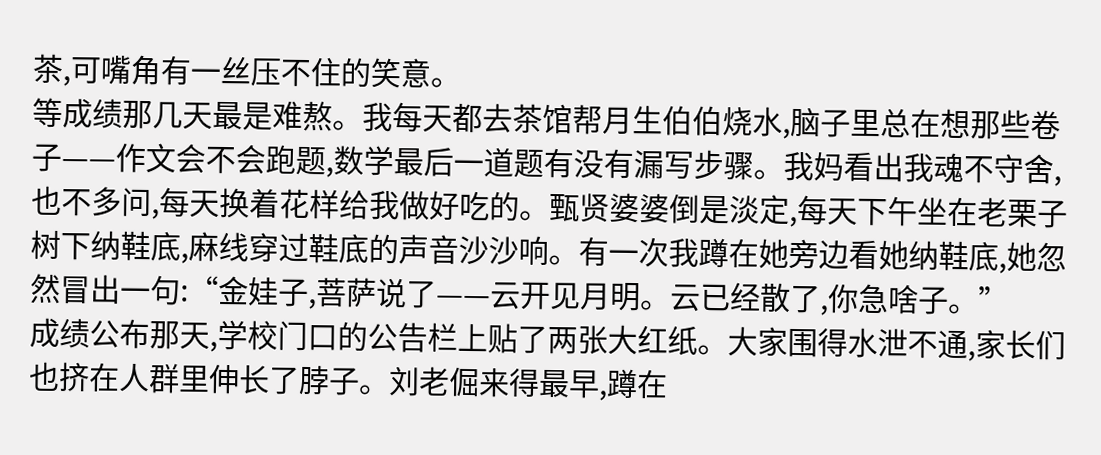茶,可嘴角有一丝压不住的笑意。
等成绩那几天最是难熬。我每天都去茶馆帮月生伯伯烧水,脑子里总在想那些卷子——作文会不会跑题,数学最后一道题有没有漏写步骤。我妈看出我魂不守舍,也不多问,每天换着花样给我做好吃的。甄贤婆婆倒是淡定,每天下午坐在老栗子树下纳鞋底,麻线穿过鞋底的声音沙沙响。有一次我蹲在她旁边看她纳鞋底,她忽然冒出一句:“金娃子,菩萨说了——云开见月明。云已经散了,你急啥子。”
成绩公布那天,学校门口的公告栏上贴了两张大红纸。大家围得水泄不通,家长们也挤在人群里伸长了脖子。刘老倔来得最早,蹲在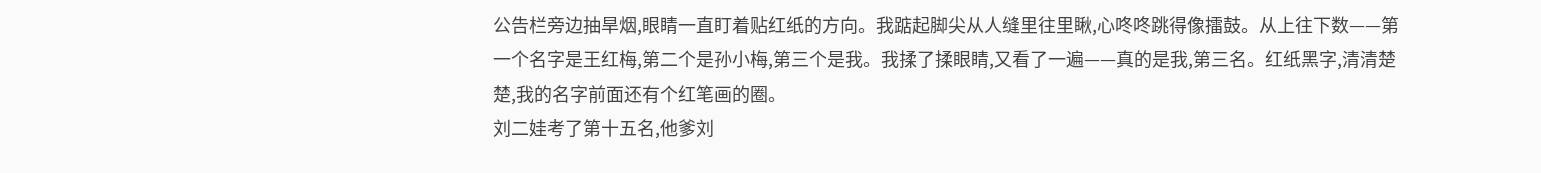公告栏旁边抽旱烟,眼睛一直盯着贴红纸的方向。我踮起脚尖从人缝里往里瞅,心咚咚跳得像擂鼓。从上往下数——第一个名字是王红梅,第二个是孙小梅,第三个是我。我揉了揉眼睛,又看了一遍——真的是我,第三名。红纸黑字,清清楚楚,我的名字前面还有个红笔画的圈。
刘二娃考了第十五名,他爹刘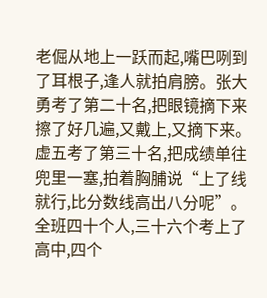老倔从地上一跃而起,嘴巴咧到了耳根子,逢人就拍肩膀。张大勇考了第二十名,把眼镜摘下来擦了好几遍,又戴上,又摘下来。虚五考了第三十名,把成绩单往兜里一塞,拍着胸脯说“上了线就行,比分数线高出八分呢”。全班四十个人,三十六个考上了高中,四个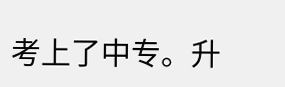考上了中专。升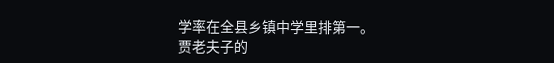学率在全县乡镇中学里排第一。
贾老夫子的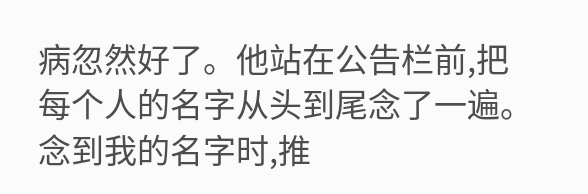病忽然好了。他站在公告栏前,把每个人的名字从头到尾念了一遍。念到我的名字时,推